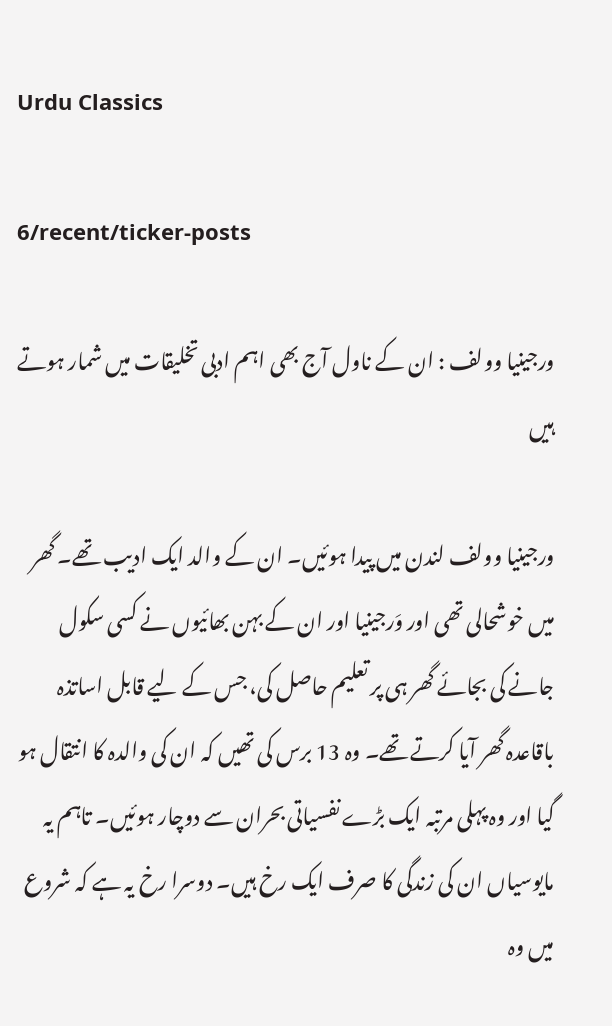Urdu Classics

6/recent/ticker-posts

ورجینیا وولف : ان کے ناول آج بھی اہم ادبی تخلیقات میں شمار ہوتے ہیں

ورجینیا وولف لندن میں پیدا ہوئیں۔ ان کے والد ایک ادیب تھے۔ گھر میں خوشحالی تھی اور وَرجینیا اور ان کے بہن بھائیوں نے کسی سکول جانے کی بجائے گھر ہی پر تعلیم حاصل کی، جس کے لیے قابل اساتذہ باقاعدہ گھر آیا کرتے تھے۔ وہ 13 برس کی تھیں کہ ان کی والدہ کا انتقال ہو گیا اور وہ پہلی مرتبہ ایک بڑے نفسیاتی بحران سے دوچار ہوئیں۔ تاہم یہ مایوسیاں ان کی زندگی کا صرف ایک رخ ہیں۔ دوسرا رخ یہ ہے کہ شروع میں وہ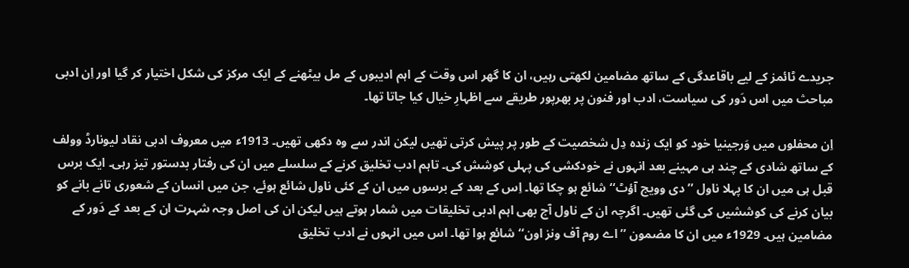جریدے ٹائمز کے لیے باقاعدگی کے ساتھ مضامین لکھتی رہیں، ان کا گھر اس وقت کے اہم ادیبوں کے مل بیٹھنے کے ایک مرکز کی شکل اختیار کر گیا اور اِن ادبی مباحث میں اس دَور کی سیاست، ادب اور فنون پر بھرپور طریقے سے اظہارِ خیال کیا جاتا تھا۔

اِن محفلوں میں وَرجینیا خود کو ایک زندہ دِل شخصیت کے طور پر پیش کرتی تھیں لیکن اندر سے وہ دکھی تھیں۔ 1913ء میں معروف ادبی نقاد لیونارڈ وولف کے ساتھ شادی کے چند ہی مہینے بعد انہوں نے خودکشی کی پہلی کوشش کی۔ تاہم ادب تخلیق کرنے کے سلسلے میں ان کی رفتار بدستور تیز رہی۔ ایک برس قبل ہی میں ان کا پہلا ناول ’’دی وویج آؤٹ‘‘ شائع ہو چکا تھا۔ اِس کے بعد کے برسوں میں ان کے کئی ناول شائع ہوئے، جن میں انسان کے شعوری تانے بانے کو بیان کرنے کی کوششیں کی گئی تھیں۔ اگرچہ ان کے ناول آج بھی اہم ادبی تخلیقات میں شمار ہوتے ہیں لیکن ان کی اصل وجہ شہرت ان کے بعد کے دَور کے مضامین ہیں۔ 1929ء میں ان کا مضمون ’’اے روم آف ونز اون‘‘ شائع ہوا تھا۔ اس میں انہوں نے ادب تخلیق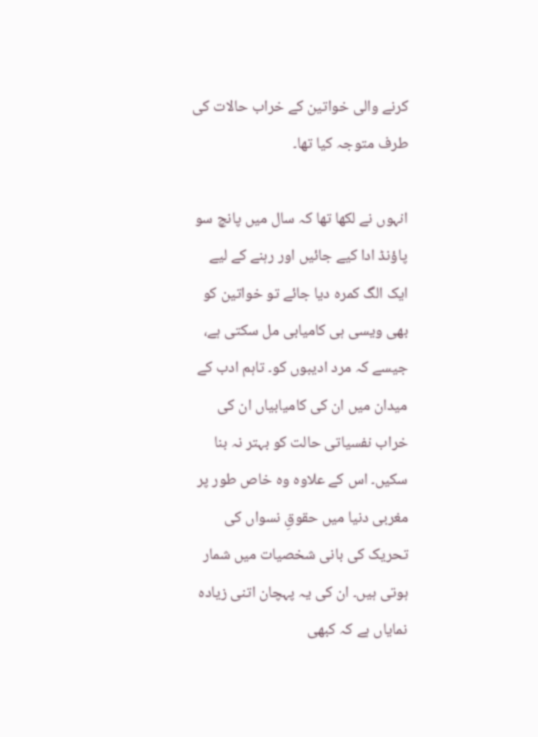کرنے والی خواتین کے خراب حالات کی طرف متوجہ کیا تھا۔

انہوں نے لکھا تھا کہ سال میں پانچ سو پاؤنڈ ادا کیے جائیں اور رہنے کے لیے ایک الگ کمرہ دیا جائے تو خواتین کو بھی ویسی ہی کامیابی مل سکتی ہے، جیسے کہ مرد ادیبوں کو۔ تاہم ادب کے میدان میں ان کی کامیابیاں ان کی خراب نفسیاتی حالت کو بہتر نہ بنا سکیں۔ اس کے علاوہ وہ خاص طور پر مغربی دنیا میں حقوقِ نسواں کی تحریک کی بانی شخصیات میں شمار ہوتی ہیں۔ ان کی یہ پہچان اتنی زیادہ نمایاں ہے کہ کبھی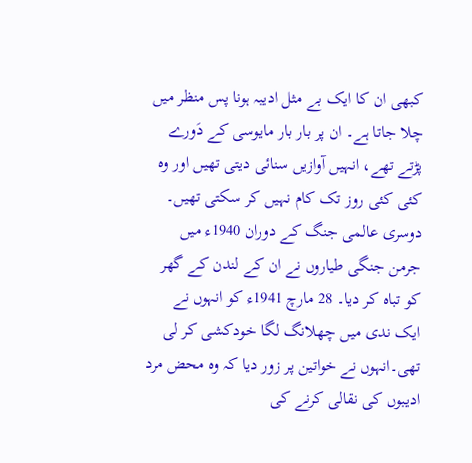کبھی ان کا ایک بے مثل ادیبہ ہونا پس منظر میں چلا جاتا ہے۔ ان پر بار بار مایوسی کے دَورے پڑتے تھے، انہیں آوازیں سنائی دیتی تھیں اور وہ کئی کئی روز تک کام نہیں کر سکتی تھیں۔ دوسری عالمی جنگ کے دوران 1940ء میں جرمن جنگی طیاروں نے ان کے لندن کے گھر کو تباہ کر دیا۔ 28 مارچ 1941ء کو انہوں نے ایک ندی میں چھلانگ لگا خودکشی کر لی تھی۔انہوں نے خواتین پر زور دیا کہ وہ محض مرد ادیبوں کی نقالی کرنے کی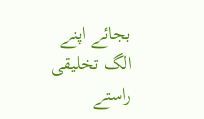بجائے اپنے الگ تخلیقی راستے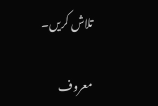تلاش کریں۔

معروف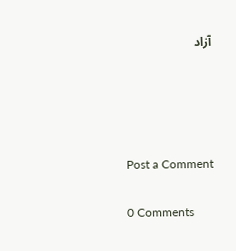آزاد




Post a Comment

0 Comments